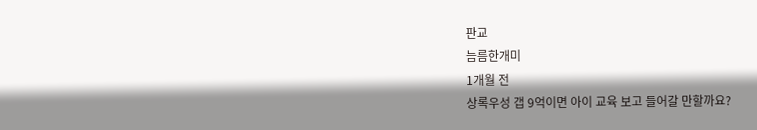판교
늠름한개미
1개월 전
상록우성 갭 9억이면 아이 교육 보고 들어갈 만할까요?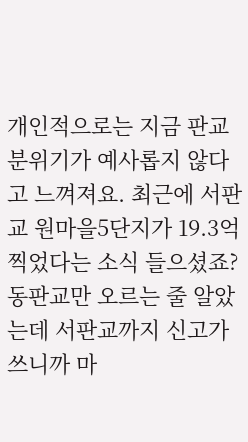개인적으로는 지금 판교 분위기가 예사롭지 않다고 느껴져요. 최근에 서판교 원마을5단지가 19.3억 찍었다는 소식 들으셨죠? 동판교만 오르는 줄 알았는데 서판교까지 신고가 쓰니까 마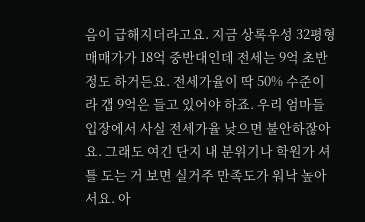음이 급해지더라고요. 지금 상록우성 32평형 매매가가 18억 중반대인데 전세는 9억 초반 정도 하거든요. 전세가율이 딱 50% 수준이라 갭 9억은 들고 있어야 하죠. 우리 엄마들 입장에서 사실 전세가율 낮으면 불안하잖아요. 그래도 여긴 단지 내 분위기나 학원가 셔틀 도는 거 보면 실거주 만족도가 워낙 높아서요. 아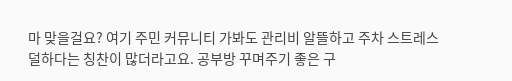마 맞을걸요? 여기 주민 커뮤니티 가봐도 관리비 알뜰하고 주차 스트레스 덜하다는 칭찬이 많더라고요. 공부방 꾸며주기 좋은 구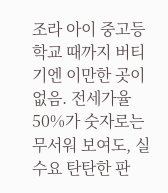조라 아이 중고등학교 때까지 버티기엔 이만한 곳이 없음. 전세가율 50%가 숫자로는 무서워 보여도, 실수요 탄탄한 판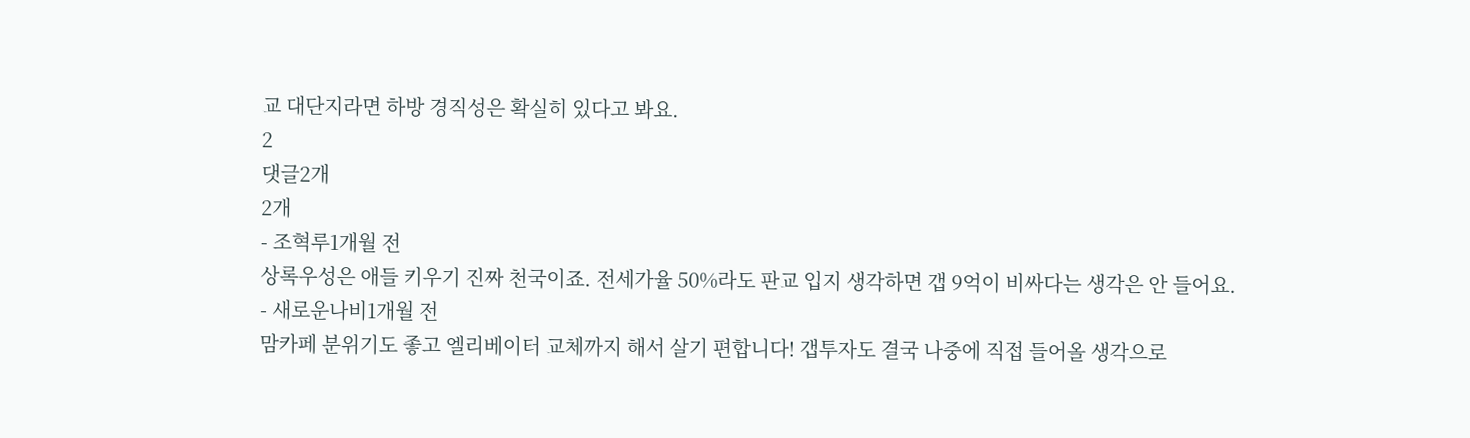교 대단지라면 하방 경직성은 확실히 있다고 봐요.
2
댓글2개
2개
- 조혁루1개월 전
상록우성은 애들 키우기 진짜 천국이죠. 전세가율 50%라도 판교 입지 생각하면 갭 9억이 비싸다는 생각은 안 들어요.
- 새로운나비1개월 전
맘카페 분위기도 좋고 엘리베이터 교체까지 해서 살기 편합니다! 갭투자도 결국 나중에 직접 들어올 생각으로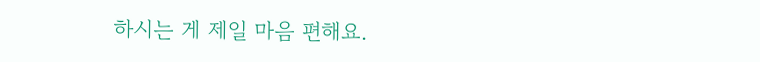하시는 게 제일 마음 편해요.